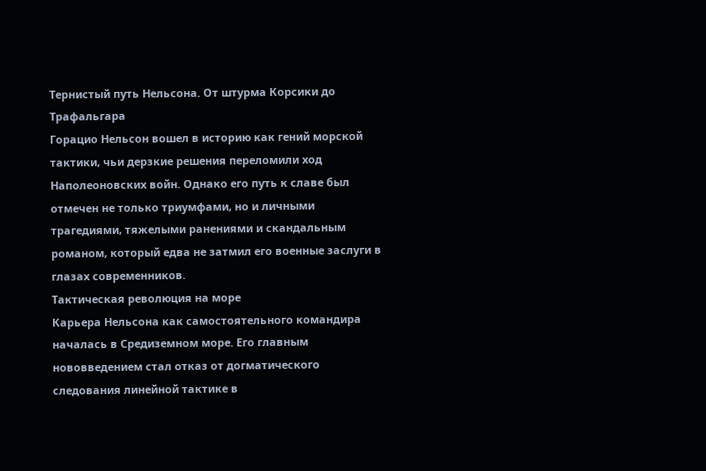Тернистый путь Нельсона. От штурма Корсики до Трафальгара
Горацио Нельсон вошел в историю как гений морской тактики, чьи дерзкие решения переломили ход Наполеоновских войн. Однако его путь к славе был отмечен не только триумфами, но и личными трагедиями, тяжелыми ранениями и скандальным романом, который едва не затмил его военные заслуги в глазах современников.
Тактическая революция на море
Карьера Нельсона как самостоятельного командира началась в Средиземном море. Его главным нововведением стал отказ от догматического следования линейной тактике в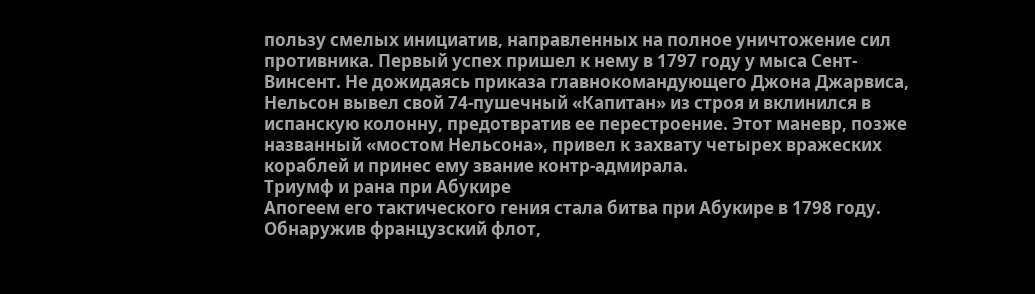пользу смелых инициатив, направленных на полное уничтожение сил противника. Первый успех пришел к нему в 1797 году у мыса Сент-Винсент. Не дожидаясь приказа главнокомандующего Джона Джарвиса, Нельсон вывел свой 74-пушечный «Капитан» из строя и вклинился в испанскую колонну, предотвратив ее перестроение. Этот маневр, позже названный «мостом Нельсона», привел к захвату четырех вражеских кораблей и принес ему звание контр-адмирала.
Триумф и рана при Абукире
Апогеем его тактического гения стала битва при Абукире в 1798 году. Обнаружив французский флот,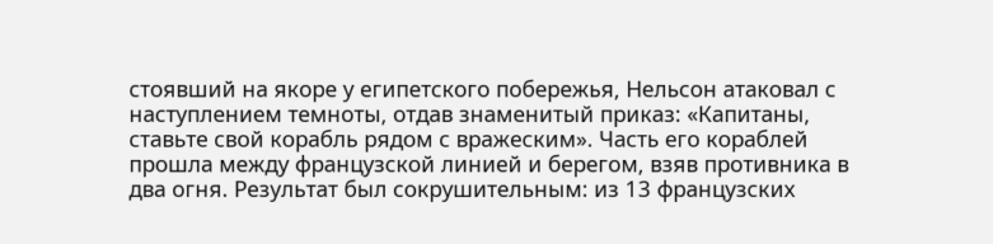стоявший на якоре у египетского побережья, Нельсон атаковал с наступлением темноты, отдав знаменитый приказ: «Капитаны, ставьте свой корабль рядом с вражеским». Часть его кораблей прошла между французской линией и берегом, взяв противника в два огня. Результат был сокрушительным: из 13 французских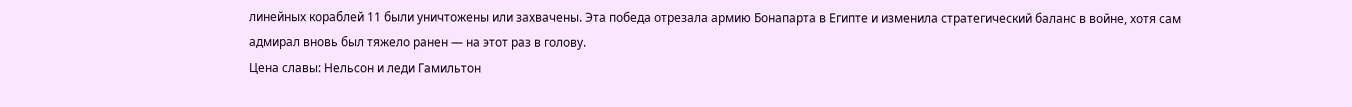линейных кораблей 11 были уничтожены или захвачены. Эта победа отрезала армию Бонапарта в Египте и изменила стратегический баланс в войне, хотя сам адмирал вновь был тяжело ранен — на этот раз в голову.
Цена славы: Нельсон и леди Гамильтон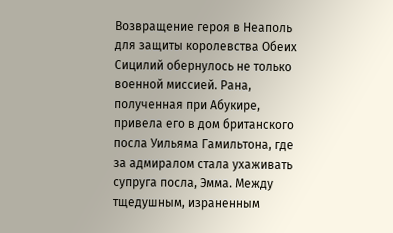Возвращение героя в Неаполь для защиты королевства Обеих Сицилий обернулось не только военной миссией. Рана, полученная при Абукире, привела его в дом британского посла Уильяма Гамильтона, где за адмиралом стала ухаживать супруга посла, Эмма. Между тщедушным, израненным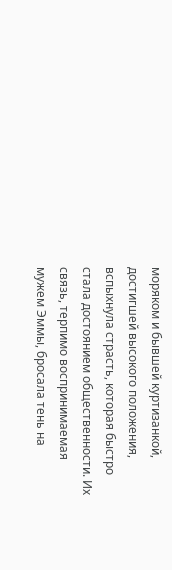моряком и бывшей куртизанкой, достигшей высокого положения, вспыхнула страсть, которая быстро стала достоянием общественности. Их связь, терпимо воспринимаемая мужем Эммы, бросала тень на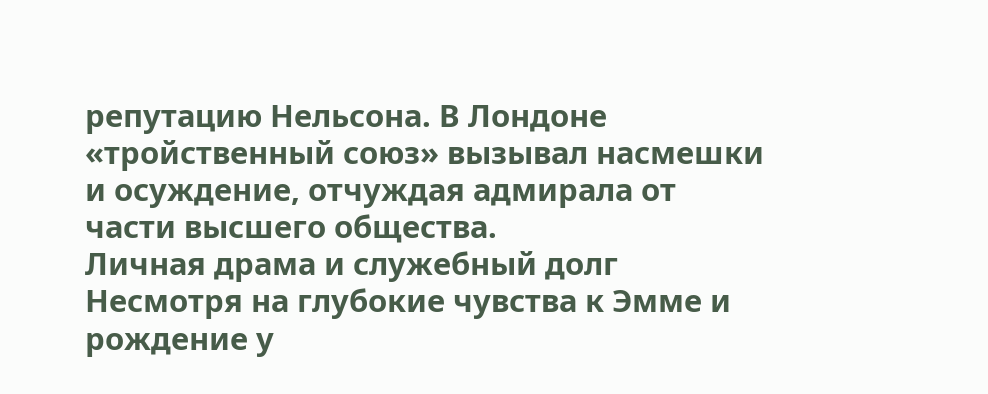репутацию Нельсона. В Лондоне «тройственный союз» вызывал насмешки и осуждение, отчуждая адмирала от части высшего общества.
Личная драма и служебный долг
Несмотря на глубокие чувства к Эмме и рождение у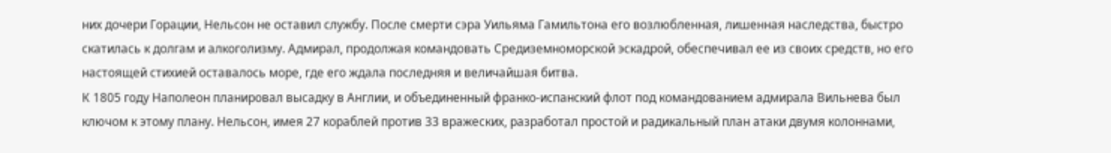них дочери Горации, Нельсон не оставил службу. После смерти сэра Уильяма Гамильтона его возлюбленная, лишенная наследства, быстро скатилась к долгам и алкоголизму. Адмирал, продолжая командовать Средиземноморской эскадрой, обеспечивал ее из своих средств, но его настоящей стихией оставалось море, где его ждала последняя и величайшая битва.
К 1805 году Наполеон планировал высадку в Англии, и объединенный франко-испанский флот под командованием адмирала Вильнева был ключом к этому плану. Нельсон, имея 27 кораблей против 33 вражеских, разработал простой и радикальный план атаки двумя колоннами,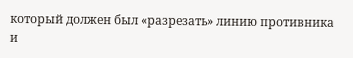который должен был «разрезать» линию противника и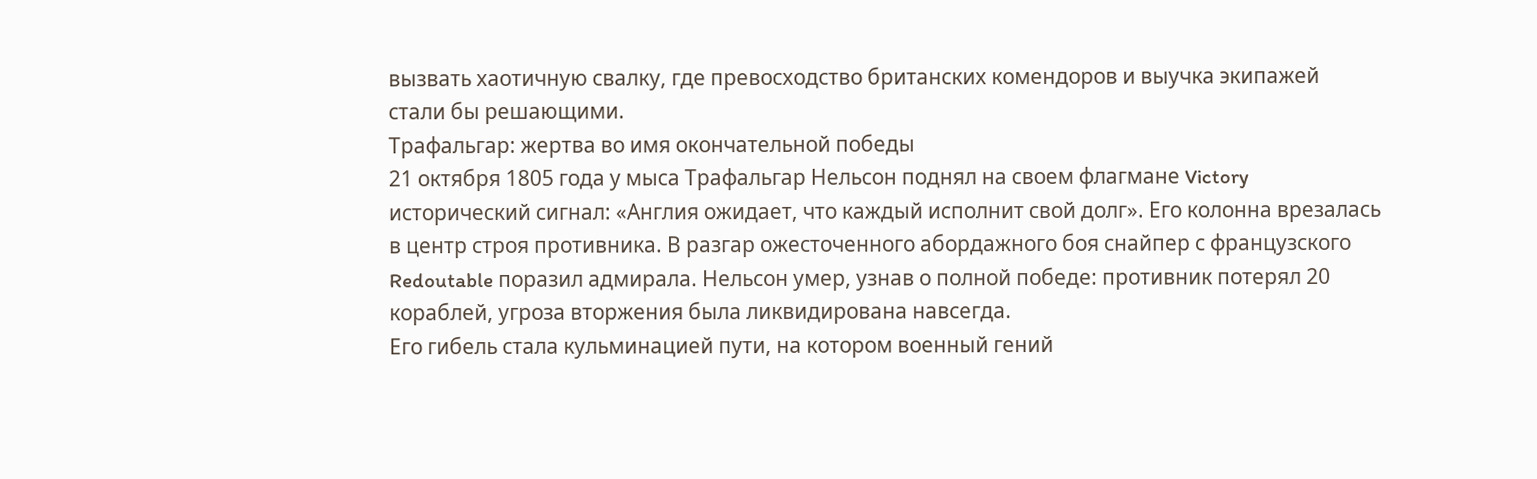вызвать хаотичную свалку, где превосходство британских комендоров и выучка экипажей стали бы решающими.
Трафальгар: жертва во имя окончательной победы
21 октября 1805 года у мыса Трафальгар Нельсон поднял на своем флагмане Victory исторический сигнал: «Англия ожидает, что каждый исполнит свой долг». Его колонна врезалась в центр строя противника. В разгар ожесточенного абордажного боя снайпер с французского Redoutable поразил адмирала. Нельсон умер, узнав о полной победе: противник потерял 20 кораблей, угроза вторжения была ликвидирована навсегда.
Его гибель стала кульминацией пути, на котором военный гений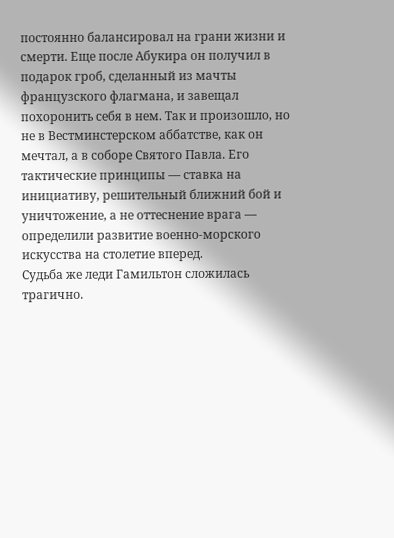постоянно балансировал на грани жизни и смерти. Еще после Абукира он получил в подарок гроб, сделанный из мачты французского флагмана, и завещал похоронить себя в нем. Так и произошло, но не в Вестминстерском аббатстве, как он мечтал, а в соборе Святого Павла. Его тактические принципы — ставка на инициативу, решительный ближний бой и уничтожение, а не оттеснение врага — определили развитие военно-морского искусства на столетие вперед.
Судьба же леди Гамильтон сложилась трагично.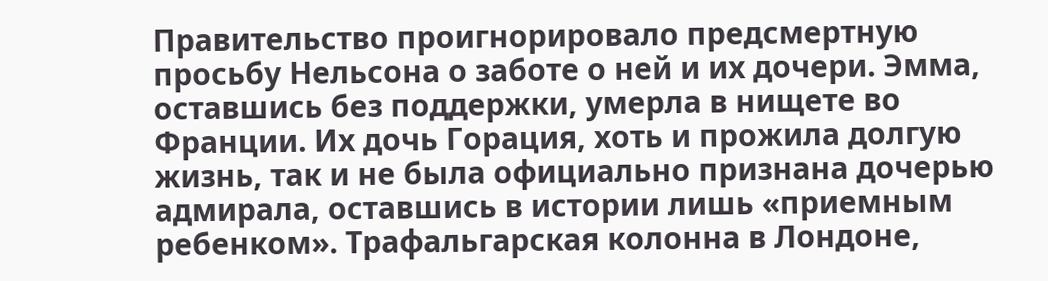Правительство проигнорировало предсмертную просьбу Нельсона о заботе о ней и их дочери. Эмма, оставшись без поддержки, умерла в нищете во Франции. Их дочь Горация, хоть и прожила долгую жизнь, так и не была официально признана дочерью адмирала, оставшись в истории лишь «приемным ребенком». Трафальгарская колонна в Лондоне,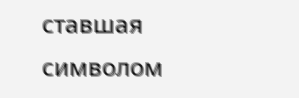ставшая символом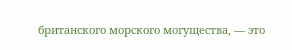британского морского могущества, — это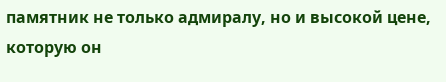памятник не только адмиралу, но и высокой цене, которую он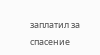заплатил за спасение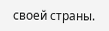своей страны.